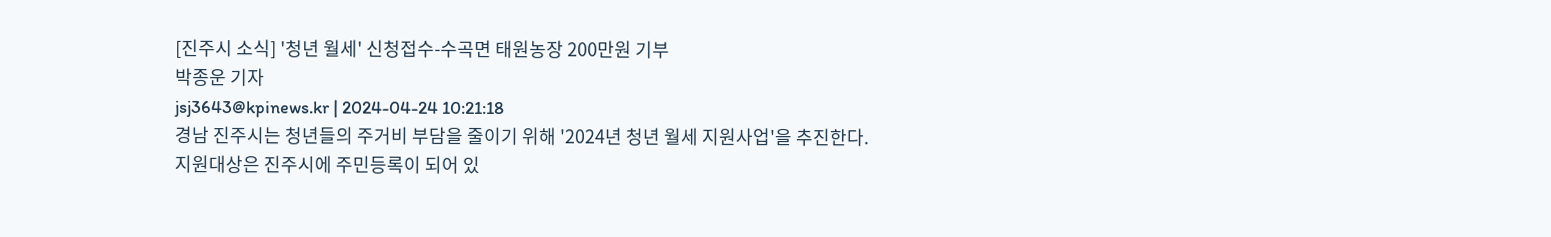[진주시 소식] '청년 월세' 신청접수-수곡면 태원농장 200만원 기부
박종운 기자
jsj3643@kpinews.kr | 2024-04-24 10:21:18
경남 진주시는 청년들의 주거비 부담을 줄이기 위해 '2024년 청년 월세 지원사업'을 추진한다.
지원대상은 진주시에 주민등록이 되어 있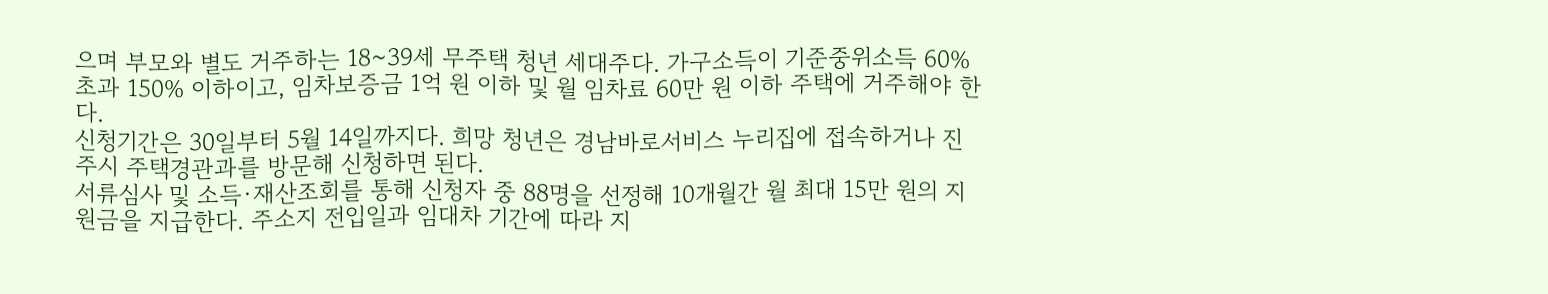으며 부모와 별도 거주하는 18~39세 무주택 청년 세대주다. 가구소득이 기준중위소득 60% 초과 150% 이하이고, 임차보증금 1억 원 이하 및 월 임차료 60만 원 이하 주택에 거주해야 한다.
신청기간은 30일부터 5월 14일까지다. 희망 청년은 경남바로서비스 누리집에 접속하거나 진주시 주택경관과를 방문해 신청하면 된다.
서류심사 및 소득·재산조회를 통해 신청자 중 88명을 선정해 10개월간 월 최대 15만 원의 지원금을 지급한다. 주소지 전입일과 임대차 기간에 따라 지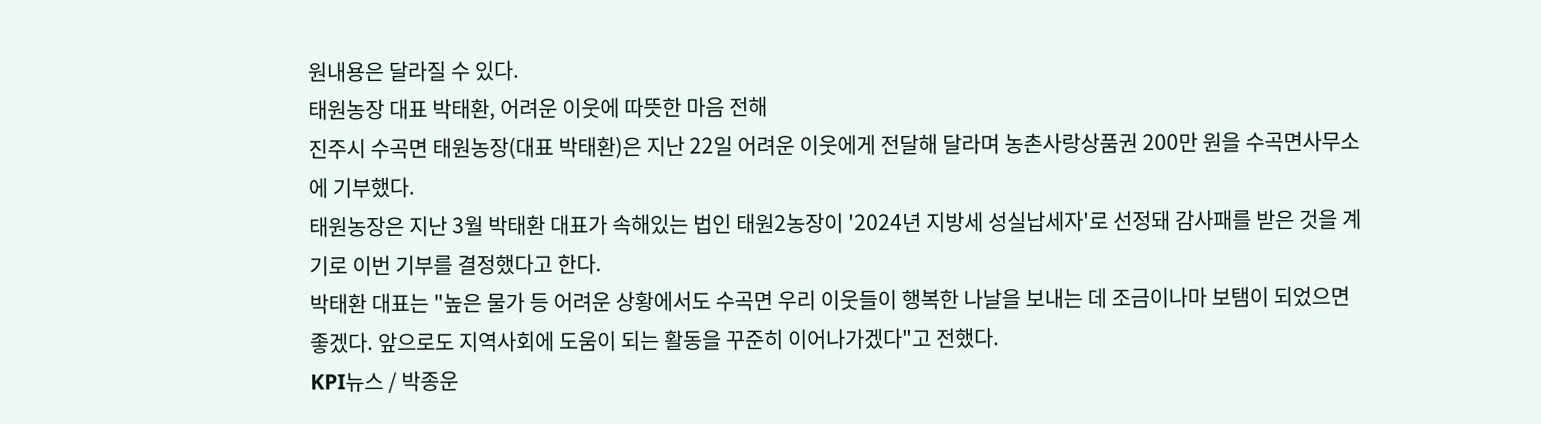원내용은 달라질 수 있다.
태원농장 대표 박태환, 어려운 이웃에 따뜻한 마음 전해
진주시 수곡면 태원농장(대표 박태환)은 지난 22일 어려운 이웃에게 전달해 달라며 농촌사랑상품권 200만 원을 수곡면사무소에 기부했다.
태원농장은 지난 3월 박태환 대표가 속해있는 법인 태원2농장이 '2024년 지방세 성실납세자'로 선정돼 감사패를 받은 것을 계기로 이번 기부를 결정했다고 한다.
박태환 대표는 "높은 물가 등 어려운 상황에서도 수곡면 우리 이웃들이 행복한 나날을 보내는 데 조금이나마 보탬이 되었으면 좋겠다. 앞으로도 지역사회에 도움이 되는 활동을 꾸준히 이어나가겠다"고 전했다.
KPI뉴스 / 박종운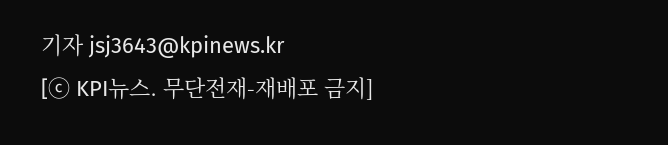기자 jsj3643@kpinews.kr
[ⓒ KPI뉴스. 무단전재-재배포 금지]